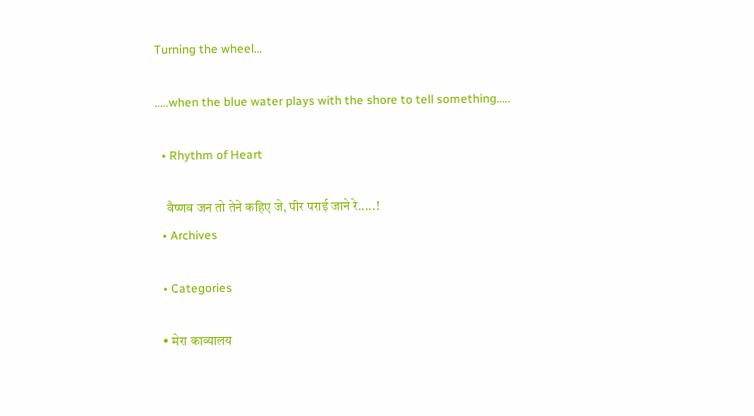Turning the wheel…

…..when the blue water plays with the shore to tell something…..

  • Rhythm of Heart

    वैष्णव जन तो तेने कहिए जे, पीर पराई जाने रे.....!
  • Archives

  • Categories

  • मेरा काव्यालय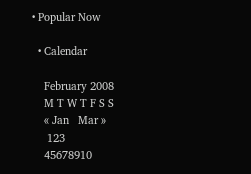• Popular Now

  • Calendar

    February 2008
    M T W T F S S
    « Jan   Mar »
     123
    45678910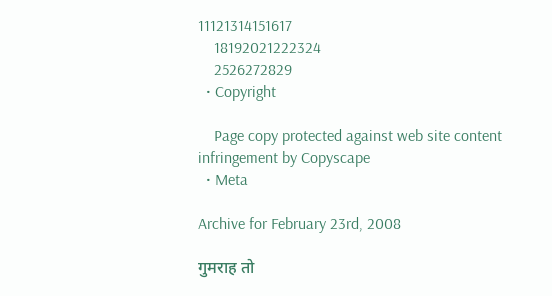11121314151617
    18192021222324
    2526272829
  • Copyright

    Page copy protected against web site content infringement by Copyscape
  • Meta

Archive for February 23rd, 2008

गुमराह तो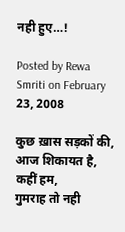नही हुए…!

Posted by Rewa Smriti on February 23, 2008

कुछ ख़ास सड़कों की,
आज शिकायत है,
कहीं हम,
गुमराह तो नही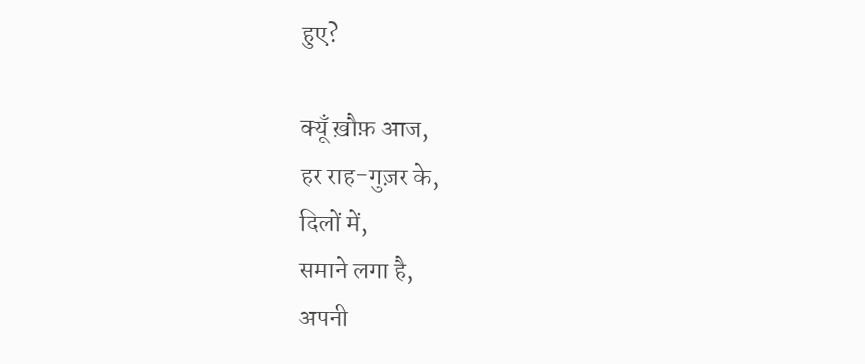हुए?

क्यूँ ख़ौफ़ आज,
हर राह-गुज़र के,
दिलों में,
समाने लगा है,
अपनी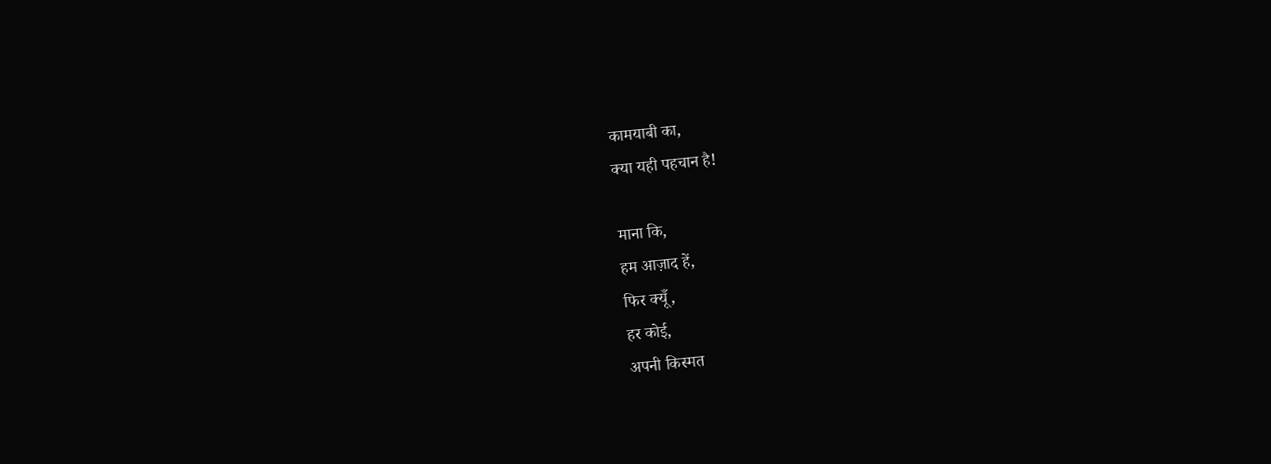कामयाबी का,
क्या यही पहचान है!

माना कि,
हम आज़ाद हें,
फिर क्यूँ,
हर कोई,
अपनी किस्मत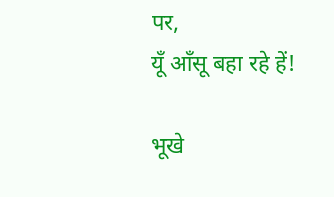पर,
यूँ आँसू बहा रहे हें!

भूखे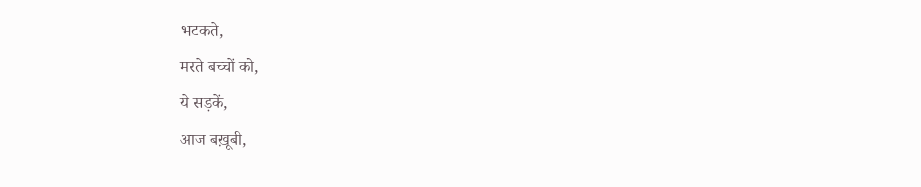भटकते,
मरते बच्चों को,
ये सड़कें,
आज बख़ूबी,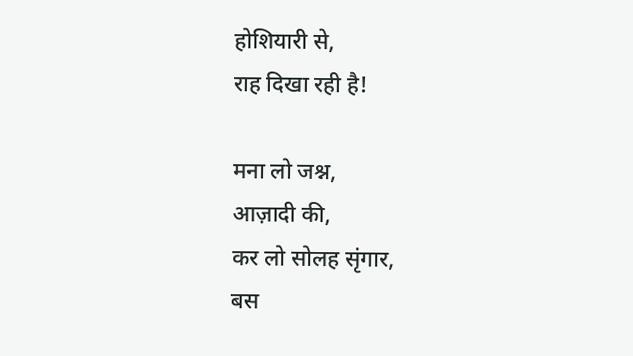होशियारी से,
राह दिखा रही है!

मना लो जश्न,
आज़ादी की,
कर लो सोलह सृंगार,
बस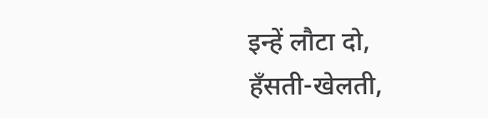इन्हें लौटा दो,
हँसती-खेलती,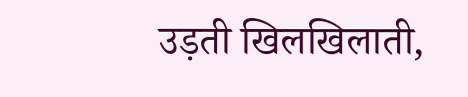उड़ती खिलखिलाती,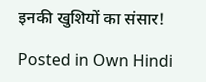इनकी खुशियों का संसार!

Posted in Own Hindi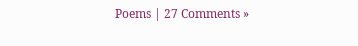Poems | 27 Comments »